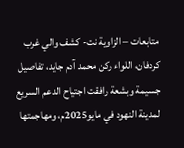متابعات – الزاوية نت- كشف والي غرب كردفان، اللواء ركن محمد آدم جايد، تفاصيل جسيمة وبشعة رافقت اجتياح الدعم السريع لمدينة النهود في مايو2025م، ومهاجمتها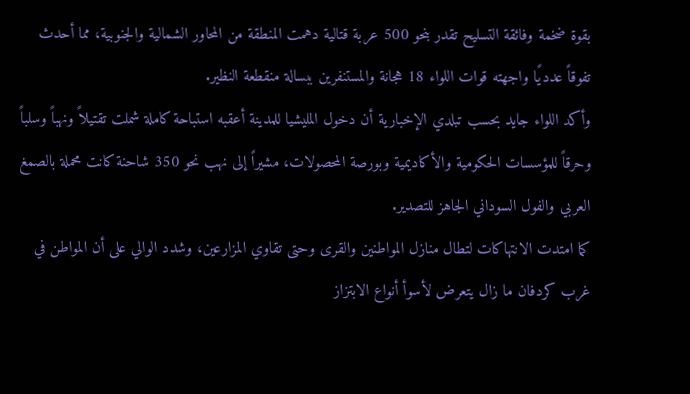بقوة ضخمة وفائقة التسليح تقدر بنحو 500 عربة قتالية دهمت المنطقة من المحاور الشمالية والجنوبية، مما أحدث تفوقاً عدديًا واجهته قوات اللواء 18 هجانة والمستنفرين ببسالة منقطعة النظير.
وأكد اللواء جايد بحسب تبلدي الإخبارية أن دخول المليشيا للمدينة أعقبه استباحة كاملة شملت تقتيلاً ونهباً وسلباً وحرقاً للمؤسسات الحكومية والأكاديمية وبورصة المحصولات، مشيراً إلى نهب نحو 350 شاحنة كانت محملة بالصمغ العربي والفول السوداني الجاهز للتصدير.
كما امتدت الانتهاكات لتطال منازل المواطنين والقرى وحتى تقاوي المزارعين، وشدد الوالي على أن المواطن في غرب كردفان ما زال يتعرض لأسوأ أنواع الابتزاز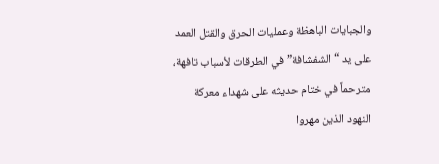والجبايات الباهظة وعمليات الحرق والقتل العمد على يد “الشفشافة” في الطرقات لأسباب تافهة، مترحماً في ختام حديثه على شهداء معركة النهود الذين مهروا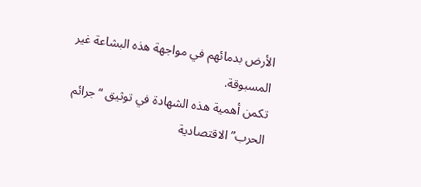الأرض بدمائهم في مواجهة هذه البشاعة غير المسبوقة.
تكمن أهمية هذه الشهادة في توثيق “جرائم الحرب” الاقتصادية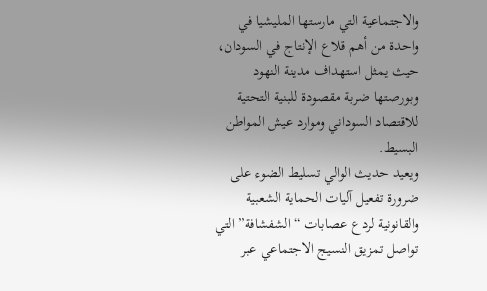والاجتماعية التي مارستها المليشيا في واحدة من أهم قلاع الإنتاج في السودان، حيث يمثل استهداف مدينة النهود وبورصتها ضربة مقصودة للبنية التحتية للاقتصاد السوداني وموارد عيش المواطن البسيط.
ويعيد حديث الوالي تسليط الضوء على ضرورة تفعيل آليات الحماية الشعبية والقانونية لردع عصابات “الشفشافة” التي تواصل تمزيق النسيج الاجتماعي عبر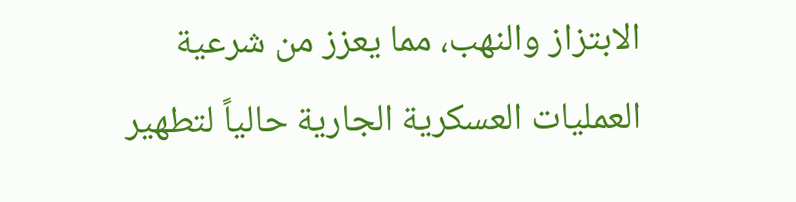الابتزاز والنهب، مما يعزز من شرعية العمليات العسكرية الجارية حالياً لتطهير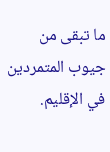ما تبقى من جيوب المتمردين في الإقليم.